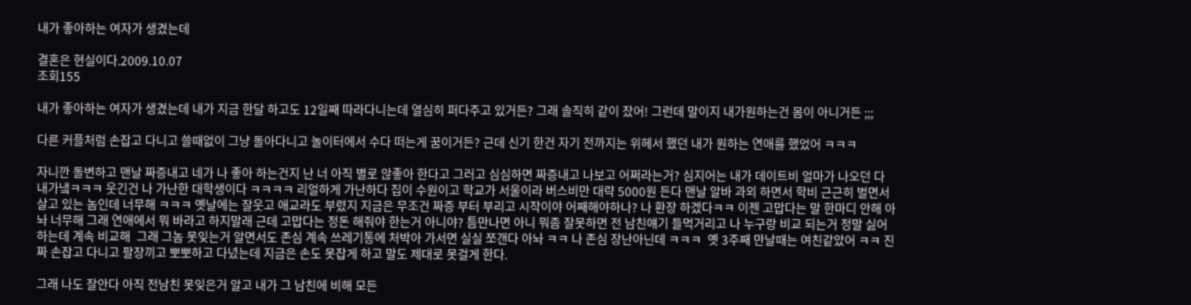내가 좋아하는 여자가 생겼는데

결혼은 현실이다.2009.10.07
조회155

내가 좋아하는 여자가 생겼는데 내가 지금 한달 하고도 12일째 따라다니는데 열심히 퍼다주고 있거든? 그래 솔직히 같이 잤어! 그런데 말이지 내가원하는건 몸이 아니거든 ;;;

다른 커플처럼 손잡고 다니고 쓸때없이 그냥 돌아다니고 놀이터에서 수다 떠는게 꿈이거든? 근데 신기 한건 자기 전까지는 위헤서 했던 내가 원하는 연애를 했었어 ㅋㅋㅋ

자니깐 돌변하고 맨날 짜증내고 네가 나 좋아 하는건지 난 너 아직 별로 않좋아 한다고 그러고 심심하면 짜증내고 나보고 어쩌라는거? 심지어는 내가 데이트비 얼마가 나오던 다 내가냌ㅋㅋㅋ 웃긴건 나 가난한 대학생이다 ㅋㅋㅋㅋ 리얼하게 가난하다 집이 수원이고 학교가 서울이라 버스비만 대략 5000원 든다 맨날 알바 과외 하면서 학비 근근히 벌면서 살고 있는 놈인데 너무해 ㅋㅋㅋ 옛날에는 잘웃고 애교라도 부렸지 지금은 무조건 짜증 부터 부리고 시작이야 어째해야하나? 나 환장 하겠다ㅋㅋ 이젠 고맙다는 말 한마디 안해 아놔 너무해 그래 연애에서 뭐 바라고 하지말래 근데 고맙다는 정돈 해줘야 한는거 아니야? 틈만나면 아니 뭐좀 잘못하면 전 남친얘기 들먹거리고 나 누구랑 비교 되는거 정말 싫어 하는데 계속 비교해  그래 그놈 못잊는거 알면서도 존심 계속 쓰레기통에 처박아 가서면 실실 쪼갠다 아놔 ㅋㅋ 나 존심 장난아닌데 ㅋㅋㅋ  옛 3주째 만날때는 여친같았어 ㅋㅋ 진짜 손잡고 다니고 팔장끼고 뽀뽀하고 다녔는데 지금은 손도 못잡게 하고 말도 제대로 못걸게 한다.

그래 나도 잘안다 아직 전남친 못잊은거 알고 내가 그 남친에 비해 모든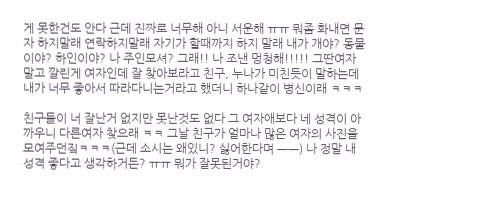게 못한건도 안다 근데 진짜로 너무해 아니 서운해 ㅠㅠ 뭐좀 화내면 문자 하지말래 연락하지말래 자기가 할때까지 하지 말래 내가 개야? 동물이야? 하인이야? 나 주인모셔? 그래!! 나 조낸 멍청해!!!!! 그딴여자 말고 깔린게 여자인데 잘 찾아보라고 친구, 누나가 미친듯이 말하는데 내가 너무 좋아서 따라다니는거라고 했더니 하나같이 병신이래 ㅋㅋㅋ

친구들이 너 잘난거 없지만 못난것도 없다 그 여자애보다 네 성격이 아까우니 다른여자 찾으래 ㅋㅋ 그날 친구가 얼마나 많은 여자의 사진을 모여주던짘ㅋㅋㅋ(근데 소시는 왜있니? 싫어한다며 ㅡㅡ) 나 정말 내 성격 좋다고 생각하거든? ㅠㅠ 뭐가 잘못된거야?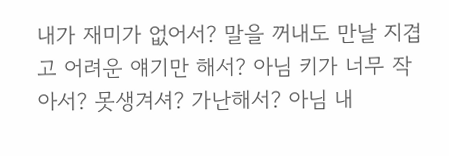내가 재미가 없어서? 말을 꺼내도 만날 지겹고 어려운 얘기만 해서? 아님 키가 너무 작아서? 못생겨셔? 가난해서? 아님 내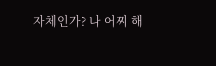자체인가? 나 어찌 해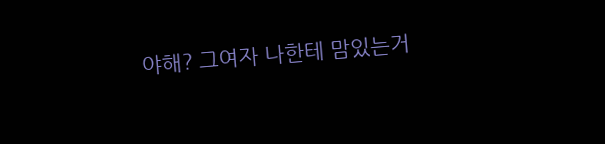야해? 그여자 나한테 맘있는거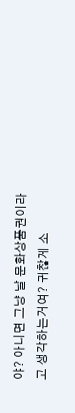야? 아니면 그냥 날 문화상품권이라고 생각하는거여? 귀찮게 소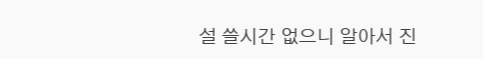설 쓸시간 없으니 알아서 진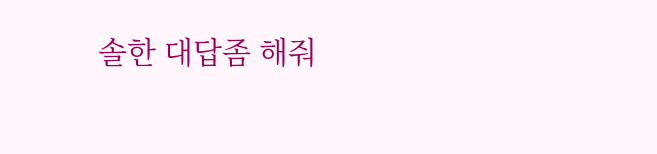솔한 대답좀 해줘